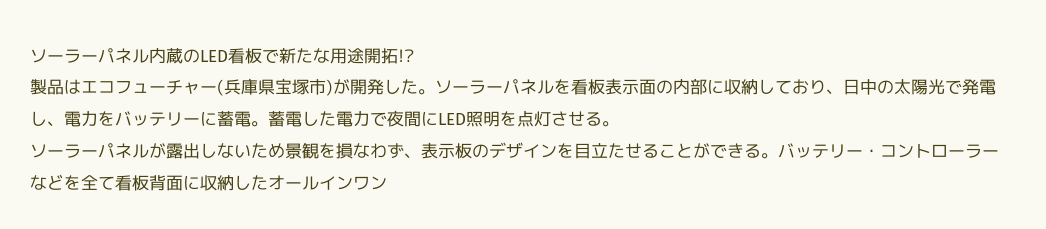ソーラーパネル内蔵のLED看板で新たな用途開拓!?
製品はエコフューチャー(兵庫県宝塚市)が開発した。ソーラーパネルを看板表示面の内部に収納しており、日中の太陽光で発電し、電力をバッテリーに蓄電。蓄電した電力で夜間にLED照明を点灯させる。
ソーラーパネルが露出しないため景観を損なわず、表示板のデザインを目立たせることができる。バッテリー・コントローラーなどを全て看板背面に収納したオールインワン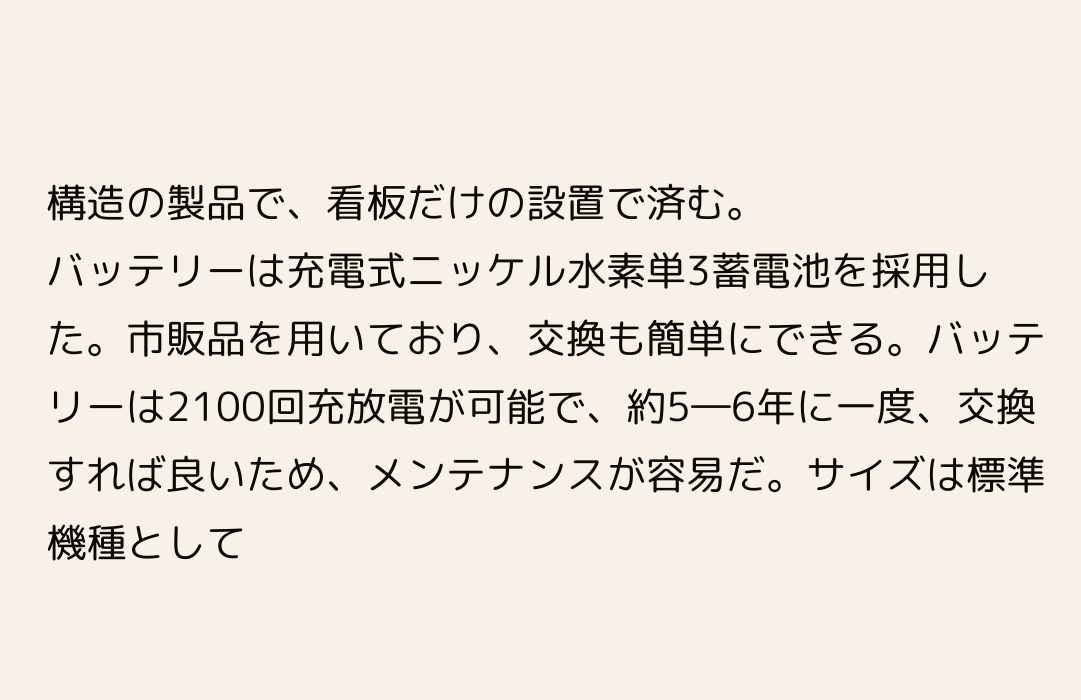構造の製品で、看板だけの設置で済む。
バッテリーは充電式ニッケル水素単3蓄電池を採用した。市販品を用いており、交換も簡単にできる。バッテリーは2100回充放電が可能で、約5―6年に一度、交換すれば良いため、メンテナンスが容易だ。サイズは標準機種として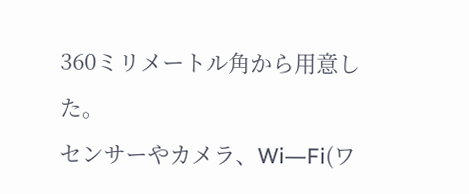360ミリメートル角から用意した。
センサーやカメラ、Wi―Fi(ワ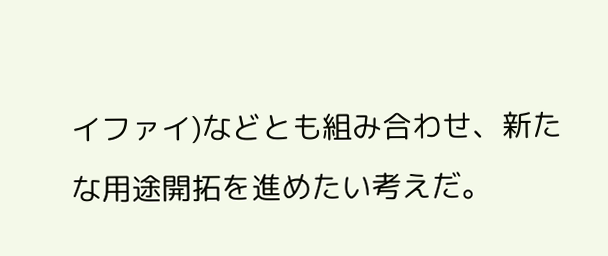イファイ)などとも組み合わせ、新たな用途開拓を進めたい考えだ。